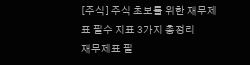[주식] 주식 초보를 위한 재무제표 필수 지표 3가지 총정리
재무제표 필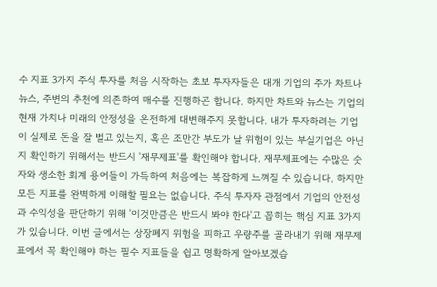수 지표 3가지 주식 투자를 처음 시작하는 초보 투자자들은 대개 기업의 주가 차트나 뉴스, 주변의 추천에 의존하여 매수를 진행하곤 합니다. 하지만 차트와 뉴스는 기업의 현재 가치나 미래의 안정성을 온전하게 대변해주지 못합니다. 내가 투자하려는 기업이 실제로 돈을 잘 벌고 있는지, 혹은 조만간 부도가 날 위험이 있는 부실기업은 아닌지 확인하기 위해서는 반드시 '재무제표'를 확인해야 합니다. 재무제표에는 수많은 숫자와 생소한 회계 용어들이 가득하여 처음에는 복잡하게 느껴질 수 있습니다. 하지만 모든 지표를 완벽하게 이해할 필요는 없습니다. 주식 투자자 관점에서 기업의 안전성과 수익성을 판단하기 위해 '이것만큼은 반드시 봐야 한다'고 꼽히는 핵심 지표 3가지가 있습니다. 이번 글에서는 상장폐지 위험을 피하고 우량주를 골라내기 위해 재무제표에서 꼭 확인해야 하는 필수 지표들을 쉽고 명확하게 알아보겠습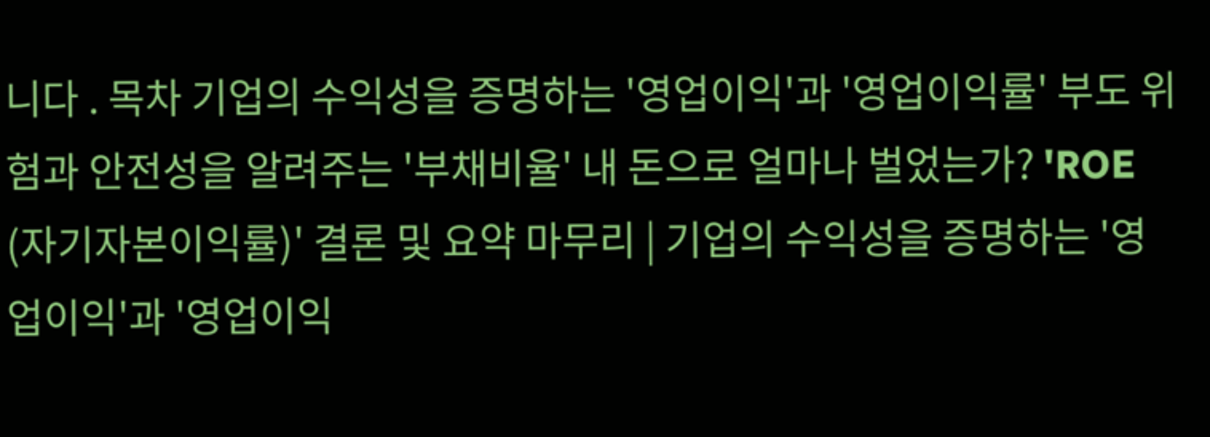니다 . 목차 기업의 수익성을 증명하는 '영업이익'과 '영업이익률' 부도 위험과 안전성을 알려주는 '부채비율' 내 돈으로 얼마나 벌었는가? 'ROE (자기자본이익률)' 결론 및 요약 마무리 | 기업의 수익성을 증명하는 '영업이익'과 '영업이익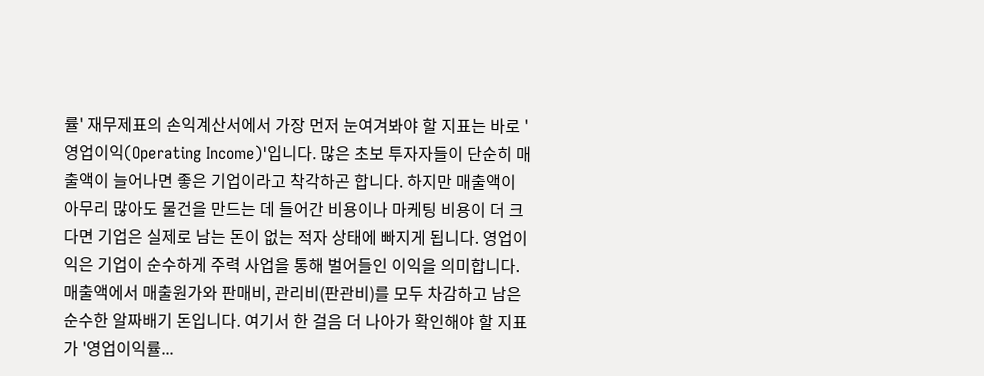률' 재무제표의 손익계산서에서 가장 먼저 눈여겨봐야 할 지표는 바로 '영업이익(Operating Income)'입니다. 많은 초보 투자자들이 단순히 매출액이 늘어나면 좋은 기업이라고 착각하곤 합니다. 하지만 매출액이 아무리 많아도 물건을 만드는 데 들어간 비용이나 마케팅 비용이 더 크다면 기업은 실제로 남는 돈이 없는 적자 상태에 빠지게 됩니다. 영업이익은 기업이 순수하게 주력 사업을 통해 벌어들인 이익을 의미합니다. 매출액에서 매출원가와 판매비, 관리비(판관비)를 모두 차감하고 남은 순수한 알짜배기 돈입니다. 여기서 한 걸음 더 나아가 확인해야 할 지표가 '영업이익률...